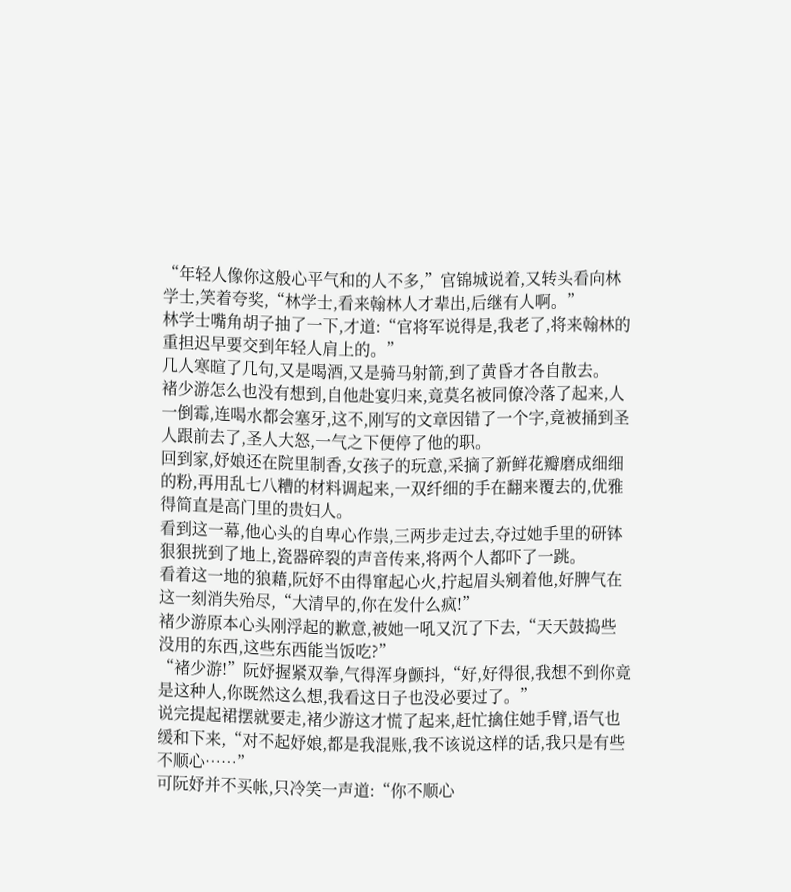“年轻人像你这般心平气和的人不多,”官锦城说着,又转头看向林学士,笑着夸奖,“林学士,看来翰林人才辈出,后继有人啊。”
林学士嘴角胡子抽了一下,才道:“官将军说得是,我老了,将来翰林的重担迟早要交到年轻人肩上的。”
几人寒暄了几句,又是喝酒,又是骑马射箭,到了黄昏才各自散去。
褚少游怎么也没有想到,自他赴宴归来,竟莫名被同僚冷落了起来,人一倒霉,连喝水都会塞牙,这不,刚写的文章因错了一个字,竟被捅到圣人跟前去了,圣人大怒,一气之下便停了他的职。
回到家,妤娘还在院里制香,女孩子的玩意,采摘了新鲜花瓣磨成细细的粉,再用乱七八糟的材料调起来,一双纤细的手在翻来覆去的,优雅得简直是高门里的贵妇人。
看到这一幕,他心头的自卑心作祟,三两步走过去,夺过她手里的研钵狠狠挄到了地上,瓷器碎裂的声音传来,将两个人都吓了一跳。
看着这一地的狼藉,阮妤不由得窜起心火,拧起眉头剜着他,好脾气在这一刻消失殆尽,“大清早的,你在发什么疯!”
褚少游原本心头刚浮起的歉意,被她一吼又沉了下去,“天天鼓捣些没用的东西,这些东西能当饭吃?”
“褚少游!”阮妤握紧双拳,气得浑身颤抖,“好,好得很,我想不到你竟是这种人,你既然这么想,我看这日子也没必要过了。”
说完提起裙摆就要走,褚少游这才慌了起来,赶忙擒住她手臂,语气也缓和下来,“对不起妤娘,都是我混账,我不该说这样的话,我只是有些不顺心……”
可阮妤并不买帐,只冷笑一声道:“你不顺心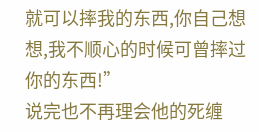就可以摔我的东西,你自己想想,我不顺心的时候可曾摔过你的东西!”
说完也不再理会他的死缠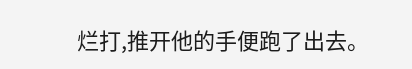烂打,推开他的手便跑了出去。